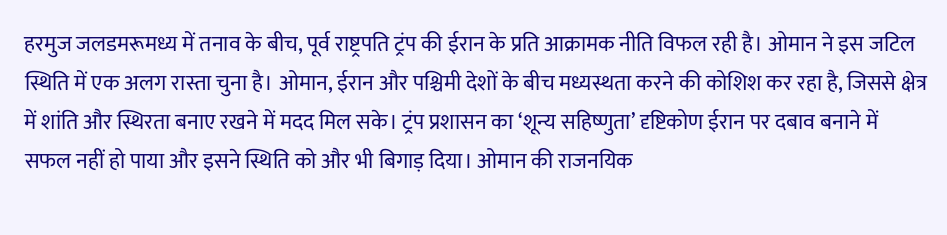हरमुज जलडमरूमध्य में तनाव के बीच, पूर्व राष्ट्रपति ट्रंप की ईरान के प्रति आक्रामक नीति विफल रही है। ओमान ने इस जटिल स्थिति में एक अलग रास्ता चुना है। ओमान, ईरान और पश्चिमी देशों के बीच मध्यस्थता करने की कोशिश कर रहा है, जिससे क्षेत्र में शांति और स्थिरता बनाए रखने में मदद मिल सके। ट्रंप प्रशासन का ‘शून्य सहिष्णुता’ दृष्टिकोण ईरान पर दबाव बनाने में सफल नहीं हो पाया और इसने स्थिति को और भी बिगाड़ दिया। ओमान की राजनयिक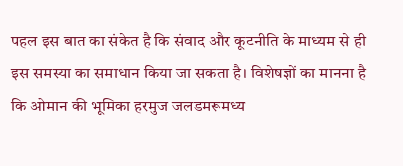पहल इस बात का संकेत है कि संवाद और कूटनीति के माध्यम से ही इस समस्या का समाधान किया जा सकता है। विशेषज्ञों का मानना है कि ओमान की भूमिका हरमुज जलडमरूमध्य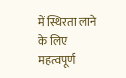में स्थिरता लाने के लिए महत्वपूर्ण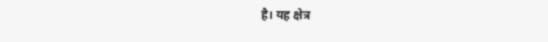है। यह क्षेत्र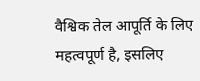वैश्विक तेल आपूर्ति के लिए महत्वपूर्ण है, इसलिए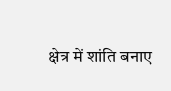क्षेत्र में शांति बनाए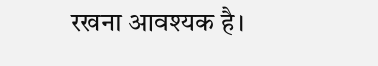रखना आवश्यक है।